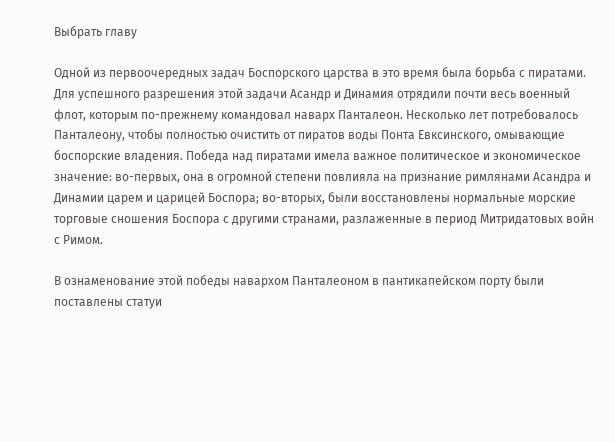Выбрать главу

Одной из первоочередных задач Боспорского царства в это время была борьба с пиратами. Для успешного разрешения этой задачи Асандр и Динамия отрядили почти весь военный флот, которым по-прежнему командовал наварх Панталеон. Несколько лет потребовалось Панталеону, чтобы полностью очистить от пиратов воды Понта Евксинского, омывающие боспорские владения. Победа над пиратами имела важное политическое и экономическое значение: во-первых, она в огромной степени повлияла на признание римлянами Асандра и Динамии царем и царицей Боспора; во-вторых, были восстановлены нормальные морские торговые сношения Боспора с другими странами, разлаженные в период Митридатовых войн с Римом.

В ознаменование этой победы навархом Панталеоном в пантикапейском порту были поставлены статуи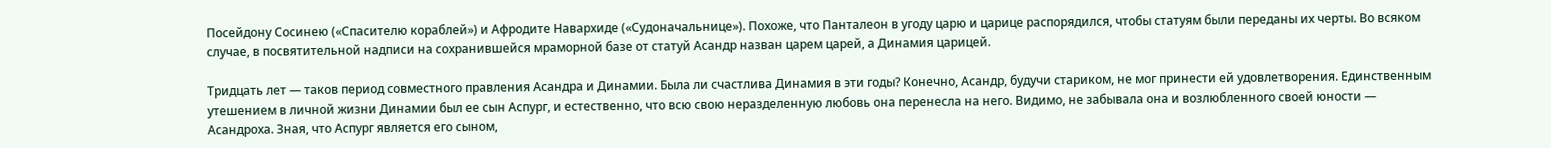Посейдону Сосинею («Спасителю кораблей») и Афродите Навархиде («Судоначальнице»). Похоже, что Панталеон в угоду царю и царице распорядился, чтобы статуям были переданы их черты. Во всяком случае, в посвятительной надписи на сохранившейся мраморной базе от статуй Асандр назван царем царей, а Динамия царицей.

Тридцать лет — таков период совместного правления Асандра и Динамии. Была ли счастлива Динамия в эти годы? Конечно, Асандр, будучи стариком, не мог принести ей удовлетворения. Единственным утешением в личной жизни Динамии был ее сын Аспург, и естественно, что всю свою неразделенную любовь она перенесла на него. Видимо, не забывала она и возлюбленного своей юности — Асандроха. Зная, что Аспург является его сыном,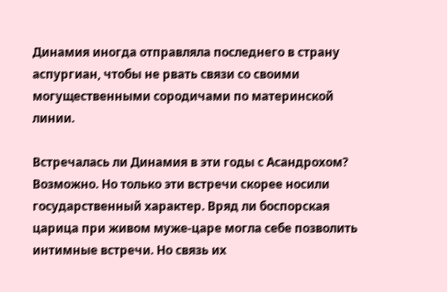Динамия иногда отправляла последнего в страну аспургиан, чтобы не рвать связи со своими могущественными сородичами по материнской линии.

Встречалась ли Динамия в эти годы с Асандрохом? Возможно. Но только эти встречи скорее носили государственный характер. Вряд ли боспорская царица при живом муже-царе могла себе позволить интимные встречи. Но связь их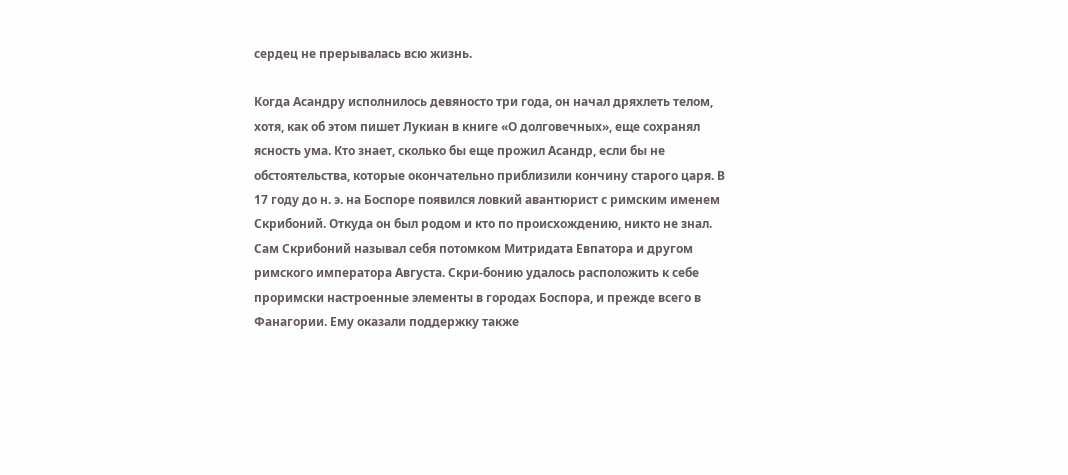сердец не прерывалась всю жизнь.

Когда Асандру исполнилось девяносто три года, он начал дряхлеть телом, хотя, как об этом пишет Лукиан в книге «О долговечных», еще сохранял ясность ума. Кто знает, сколько бы еще прожил Асандр, если бы не обстоятельства, которые окончательно приблизили кончину старого царя. В 17 году до н. э. на Боспоре появился ловкий авантюрист с римским именем Скрибоний. Откуда он был родом и кто по происхождению, никто не знал. Сам Скрибоний называл себя потомком Митридата Евпатора и другом римского императора Августа. Скри-бонию удалось расположить к себе проримски настроенные элементы в городах Боспора, и прежде всего в Фанагории. Ему оказали поддержку также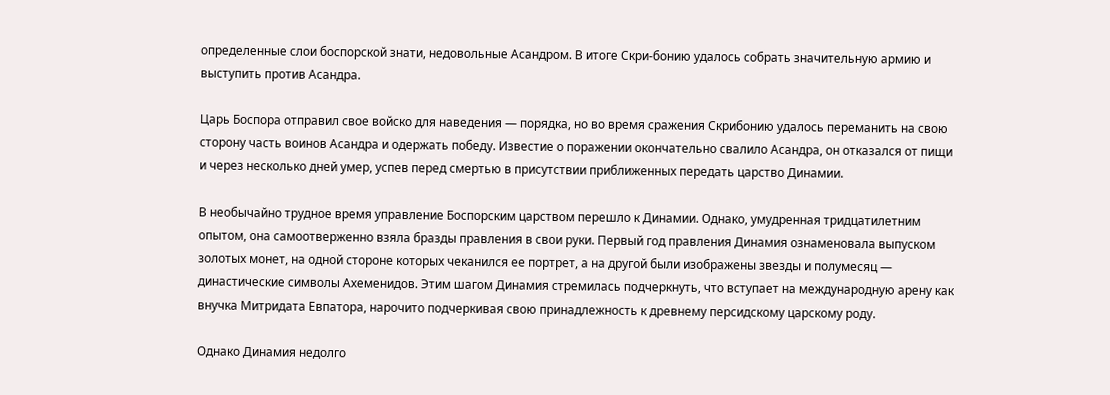определенные слои боспорской знати, недовольные Асандром. В итоге Скри-бонию удалось собрать значительную армию и выступить против Асандра.

Царь Боспора отправил свое войско для наведения — порядка, но во время сражения Скрибонию удалось переманить на свою сторону часть воинов Асандра и одержать победу. Известие о поражении окончательно свалило Асандра, он отказался от пищи и через несколько дней умер, успев перед смертью в присутствии приближенных передать царство Динамии.

В необычайно трудное время управление Боспорским царством перешло к Динамии. Однако, умудренная тридцатилетним опытом, она самоотверженно взяла бразды правления в свои руки. Первый год правления Динамия ознаменовала выпуском золотых монет, на одной стороне которых чеканился ее портрет, а на другой были изображены звезды и полумесяц — династические символы Ахеменидов. Этим шагом Динамия стремилась подчеркнуть, что вступает на международную арену как внучка Митридата Евпатора, нарочито подчеркивая свою принадлежность к древнему персидскому царскому роду.

Однако Динамия недолго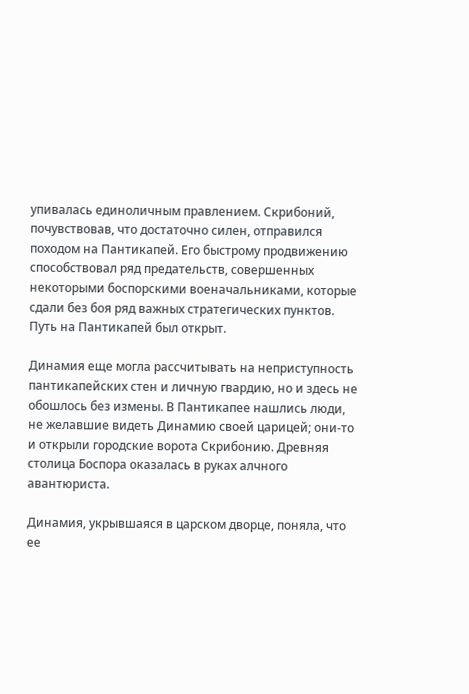упивалась единоличным правлением. Скрибоний, почувствовав, что достаточно силен, отправился походом на Пантикапей. Его быстрому продвижению способствовал ряд предательств, совершенных некоторыми боспорскими военачальниками, которые сдали без боя ряд важных стратегических пунктов. Путь на Пантикапей был открыт.

Динамия еще могла рассчитывать на неприступность пантикапейских стен и личную гвардию, но и здесь не обошлось без измены. В Пантикапее нашлись люди, не желавшие видеть Динамию своей царицей; они-то и открыли городские ворота Скрибонию. Древняя столица Боспора оказалась в руках алчного авантюриста.

Динамия, укрывшаяся в царском дворце, поняла, что ее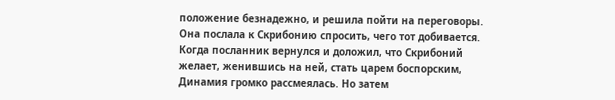положение безнадежно, и решила пойти на переговоры. Она послала к Скрибонию спросить, чего тот добивается. Когда посланник вернулся и доложил, что Скрибоний желает, женившись на ней, стать царем боспорским, Динамия громко рассмеялась. Но затем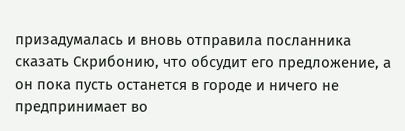призадумалась и вновь отправила посланника сказать Скрибонию, что обсудит его предложение, а он пока пусть останется в городе и ничего не предпринимает во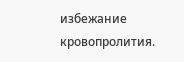избежание кровопролития.